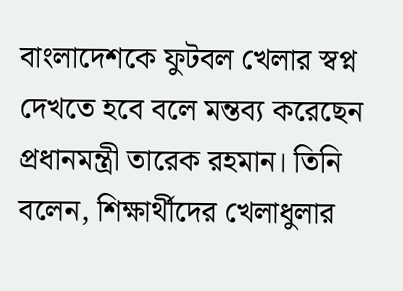বাংলাদেশকে ফুটবল খেলার স্বপ্ন দেখতে হবে বলে মন্তব্য করেছেন প্রধানমন্ত্রী তারেক রহমান। তিনি বলেন, শিক্ষার্থীদের খেলাধুলার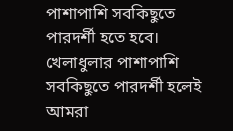পাশাপাশি সবকিছুতে পারদর্শী হতে হবে। খেলাধুলার পাশাপাশি সবকিছুতে পারদর্শী হলেই আমরা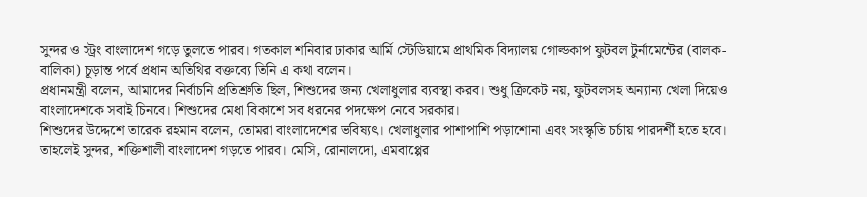সুন্দর ও স্ট্রং বাংলাদেশ গড়ে তুলতে পারব। গতকাল শনিবার ঢাকার আর্মি স্টেডিয়ামে প্রাথমিক বিদ্যালয় গোল্ডকাপ ফুটবল টুর্নামেন্টের (বালক-বালিকা) চূড়ান্ত পর্বে প্রধান অতিথির বক্তব্যে তিনি এ কথা বলেন।
প্রধানমন্ত্রী বলেন, আমাদের নির্বাচনি প্রতিশ্রুতি ছিল, শিশুদের জন্য খেলাধুলার ব্যবস্থা করব। শুধু ক্রিকেট নয়, ফুটবলসহ অন্যান্য খেলা দিয়েও বাংলাদেশকে সবাই চিনবে। শিশুদের মেধা বিকাশে সব ধরনের পদক্ষেপ নেবে সরকার।
শিশুদের উদ্দেশে তারেক রহমান বলেন, তোমরা বাংলাদেশের ভবিষ্যৎ। খেলাধুলার পাশাপাশি পড়াশোনা এবং সংস্কৃতি চর্চায় পারদর্শী হতে হবে। তাহলেই সুন্দর, শক্তিশালী বাংলাদেশ গড়তে পারব। মেসি, রোনালদো, এমবাপ্পের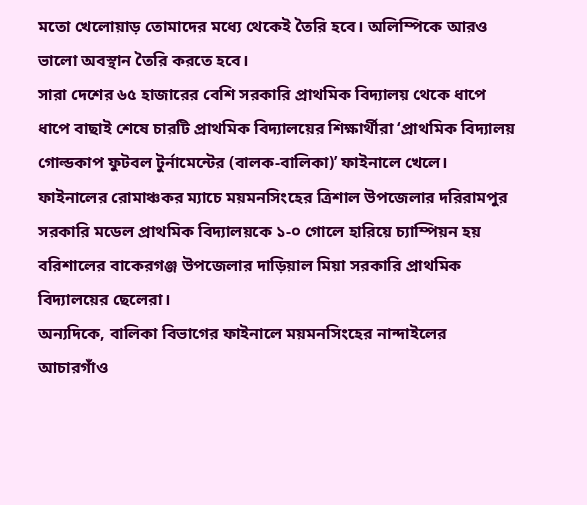মতো খেলোয়াড় তোমাদের মধ্যে থেকেই তৈরি হবে। অলিম্পিকে আরও ভালো অবস্থান তৈরি করতে হবে।
সারা দেশের ৬৫ হাজারের বেশি সরকারি প্রাথমিক বিদ্যালয় থেকে ধাপে ধাপে বাছাই শেষে চারটি প্রাথমিক বিদ্যালয়ের শিক্ষার্থীরা ‘প্রাথমিক বিদ্যালয় গোল্ডকাপ ফুটবল টুর্নামেন্টের (বালক-বালিকা)’ ফাইনালে খেলে।
ফাইনালের রোমাঞ্চকর ম্যাচে ময়মনসিংহের ত্রিশাল উপজেলার দরিরামপুর সরকারি মডেল প্রাথমিক বিদ্যালয়কে ১-০ গোলে হারিয়ে চ্যাম্পিয়ন হয় বরিশালের বাকেরগঞ্জ উপজেলার দাড়িয়াল মিয়া সরকারি প্রাথমিক বিদ্যালয়ের ছেলেরা।
অন্যদিকে, বালিকা বিভাগের ফাইনালে ময়মনসিংহের নান্দাইলের আচারগাঁও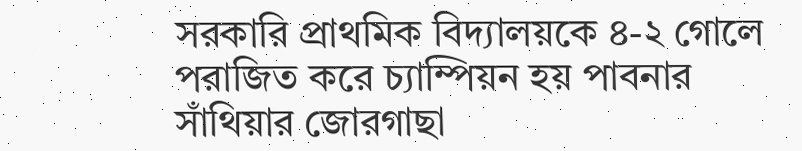সরকারি প্রাথমিক বিদ্যালয়কে ৪-২ গোলে পরাজিত করে চ্যাম্পিয়ন হয় পাবনার সাঁথিয়ার জোরগাছা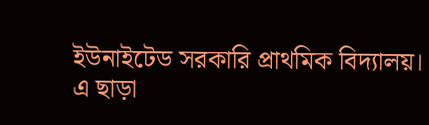ইউনাইটেড সরকারি প্রাথমিক বিদ্যালয়।
এ ছাড়া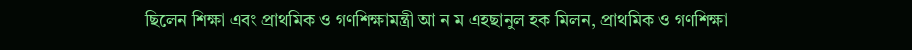ছিলেন শিক্ষা এবং প্রাথমিক ও গণশিক্ষামন্ত্রী আ ন ম এহছানুল হক মিলন, প্রাথমিক ও গণশিক্ষা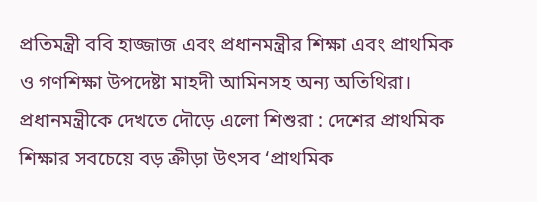প্রতিমন্ত্রী ববি হাজ্জাজ এবং প্রধানমন্ত্রীর শিক্ষা এবং প্রাথমিক ও গণশিক্ষা উপদেষ্টা মাহদী আমিনসহ অন্য অতিথিরা।
প্রধানমন্ত্রীকে দেখতে দৌড়ে এলো শিশুরা : দেশের প্রাথমিক শিক্ষার সবচেয়ে বড় ক্রীড়া উৎসব ‘প্রাথমিক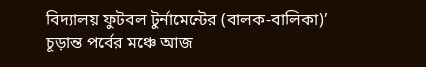বিদ্যালয় ফুটবল টুর্নামেন্টের (বালক-বালিকা)’ চূড়ান্ত পর্বের মঞ্চে আজ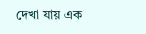দেখা যায় এক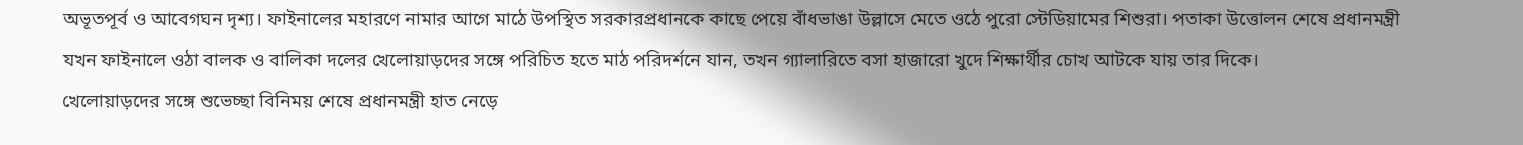অভূতপূর্ব ও আবেগঘন দৃশ্য। ফাইনালের মহারণে নামার আগে মাঠে উপস্থিত সরকারপ্রধানকে কাছে পেয়ে বাঁধভাঙা উল্লাসে মেতে ওঠে পুরো স্টেডিয়ামের শিশুরা। পতাকা উত্তোলন শেষে প্রধানমন্ত্রী যখন ফাইনালে ওঠা বালক ও বালিকা দলের খেলোয়াড়দের সঙ্গে পরিচিত হতে মাঠ পরিদর্শনে যান, তখন গ্যালারিতে বসা হাজারো খুদে শিক্ষার্থীর চোখ আটকে যায় তার দিকে।
খেলোয়াড়দের সঙ্গে শুভেচ্ছা বিনিময় শেষে প্রধানমন্ত্রী হাত নেড়ে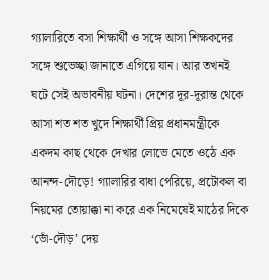গ্যালারিতে বসা শিক্ষার্থী ও সঙ্গে আসা শিক্ষকদের সঙ্গে শুভেচ্ছা জানাতে এগিয়ে যান। আর তখনই ঘটে সেই অভাবনীয় ঘটনা। দেশের দূর-দূরান্ত থেকে আসা শত শত খুদে শিক্ষার্থী প্রিয় প্রধানমন্ত্রীকে একদম কাছ থেকে দেখার লোভে মেতে ওঠে এক আনন্দ-দৌড়ে! গ্যালারির বাধা পেরিয়ে, প্রটোকল বা নিয়মের তোয়াক্কা না করে এক নিমেষেই মাঠের দিকে ‘ভোঁ-দৌড়’ দেয়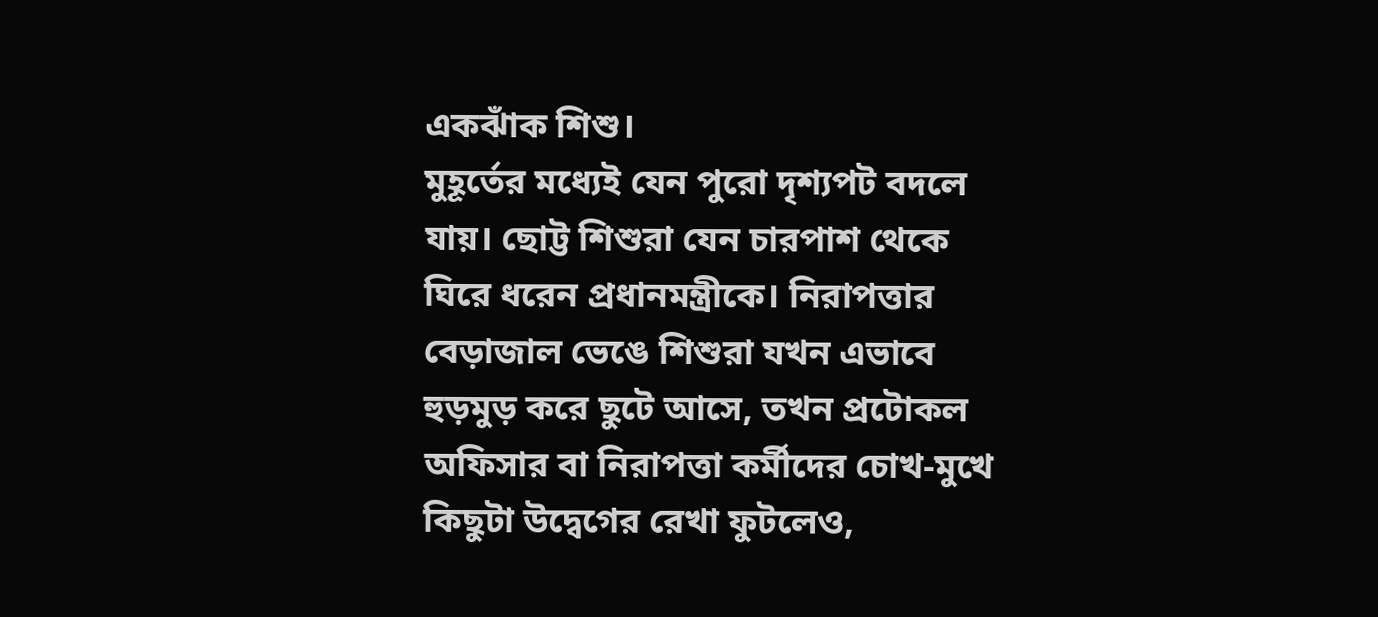একঝাঁক শিশু।
মুহূর্তের মধ্যেই যেন পুরো দৃশ্যপট বদলে যায়। ছোট্ট শিশুরা যেন চারপাশ থেকে ঘিরে ধরেন প্রধানমন্ত্রীকে। নিরাপত্তার বেড়াজাল ভেঙে শিশুরা যখন এভাবে হুড়মুড় করে ছুটে আসে, তখন প্রটোকল অফিসার বা নিরাপত্তা কর্মীদের চোখ-মুখে কিছুটা উদ্বেগের রেখা ফুটলেও,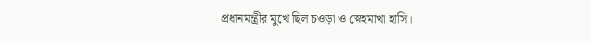প্রধানমন্ত্রীর মুখে ছিল চওড়া ও স্নেহমাখা হাসি।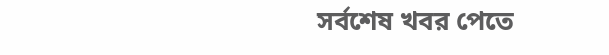সর্বশেষ খবর পেতে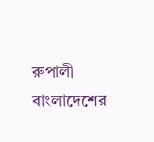রুপালী বাংলাদেশের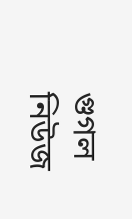গুগল নিউজ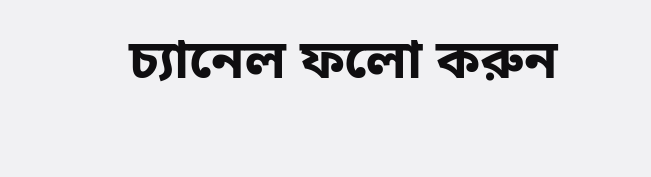চ্যানেল ফলো করুন